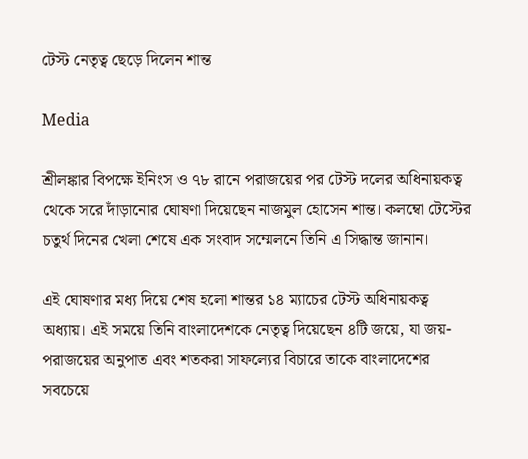টেস্ট নেতৃত্ব ছেড়ে দিলেন শান্ত

Media

শ্রীলঙ্কার বিপক্ষে ইনিংস ও ৭৮ রানে পরাজয়ের পর টেস্ট দলের অধিনায়কত্ব থেকে সরে দাঁড়ানোর ঘোষণা দিয়েছেন নাজমুল হোসেন শান্ত। কলম্বো টেস্টের চতুর্থ দিনের খেলা শেষে এক সংবাদ সম্মেলনে তিনি এ সিদ্ধান্ত জানান।

এই ঘোষণার মধ্য দিয়ে শেষ হলো শান্তর ১৪ ম্যাচের টেস্ট অধিনায়কত্ব অধ্যায়। এই সময়ে তিনি বাংলাদেশকে নেতৃত্ব দিয়েছেন ৪টি জয়ে, যা জয়-পরাজয়ের অনুপাত এবং শতকরা সাফল্যের বিচারে তাকে বাংলাদেশের সবচেয়ে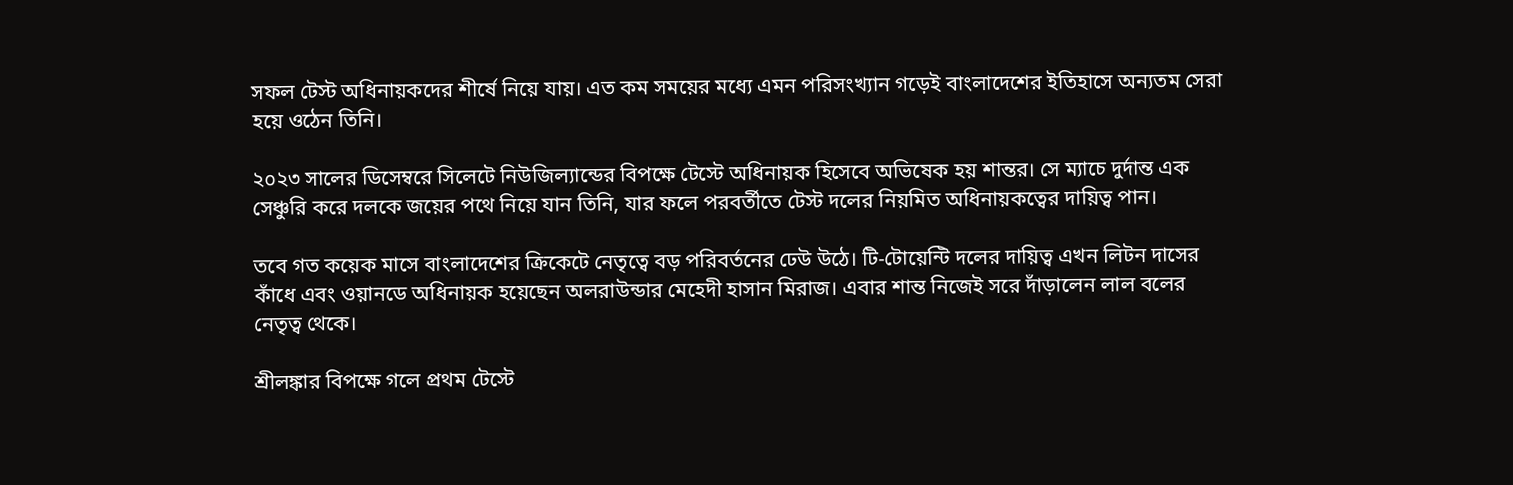সফল টেস্ট অধিনায়কদের শীর্ষে নিয়ে যায়। এত কম সময়ের মধ্যে এমন পরিসংখ্যান গড়েই বাংলাদেশের ইতিহাসে অন্যতম সেরা হয়ে ওঠেন তিনি।

২০২৩ সালের ডিসেম্বরে সিলেটে নিউজিল্যান্ডের বিপক্ষে টেস্টে অধিনায়ক হিসেবে অভিষেক হয় শান্তর। সে ম্যাচে দুর্দান্ত এক সেঞ্চুরি করে দলকে জয়ের পথে নিয়ে যান তিনি, যার ফলে পরবর্তীতে টেস্ট দলের নিয়মিত অধিনায়কত্বের দায়িত্ব পান।

তবে গত কয়েক মাসে বাংলাদেশের ক্রিকেটে নেতৃত্বে বড় পরিবর্তনের ঢেউ উঠে। টি-টোয়েন্টি দলের দায়িত্ব এখন লিটন দাসের কাঁধে এবং ওয়ানডে অধিনায়ক হয়েছেন অলরাউন্ডার মেহেদী হাসান মিরাজ। এবার শান্ত নিজেই সরে দাঁড়ালেন লাল বলের নেতৃত্ব থেকে।

শ্রীলঙ্কার বিপক্ষে গলে প্রথম টেস্টে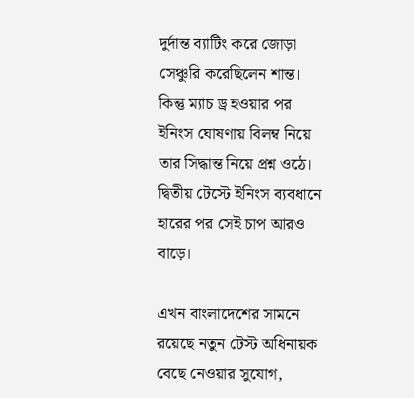দুর্দান্ত ব্যাটিং করে জোড়া সেঞ্চুরি করেছিলেন শান্ত। কিন্তু ম্যাচ ড্র হওয়ার পর ইনিংস ঘোষণায় বিলম্ব নিয়ে তার সিদ্ধান্ত নিয়ে প্রশ্ন ওঠে। দ্বিতীয় টেস্টে ইনিংস ব্যবধানে হারের পর সেই চাপ আরও বাড়ে।

এখন বাংলাদেশের সামনে রয়েছে নতুন টেস্ট অধিনায়ক বেছে নেওয়ার সুযোগ,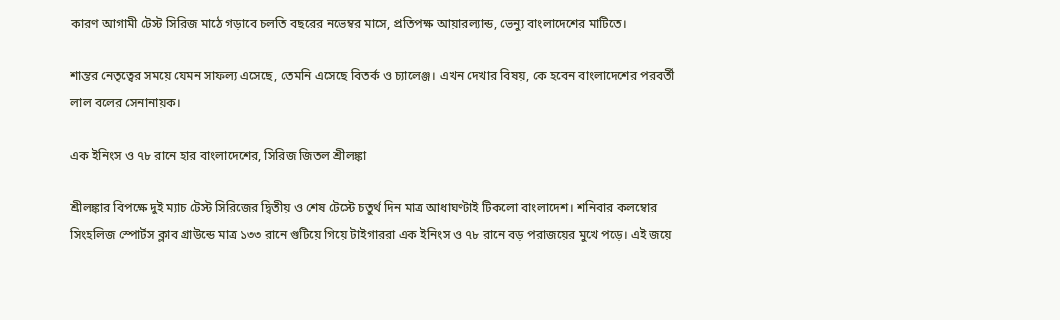কারণ আগামী টেস্ট সিরিজ মাঠে গড়াবে চলতি বছরের নভেম্বর মাসে, প্রতিপক্ষ আয়ারল্যান্ড, ভেন্যু বাংলাদেশের মাটিতে।

শান্তর নেতৃত্বের সময়ে যেমন সাফল্য এসেছে, তেমনি এসেছে বিতর্ক ও চ্যালেঞ্জ। এখন দেখার বিষয়, কে হবেন বাংলাদেশের পরবর্তী লাল বলের সেনানায়ক।

এক ইনিংস ও ৭৮ রানে হার বাংলাদেশের, সিরিজ জিতল শ্রীলঙ্কা

শ্রীলঙ্কার বিপক্ষে দুই ম্যাচ টেস্ট সিরিজের দ্বিতীয় ও শেষ টেস্টে চতুর্থ দিন মাত্র আধাঘণ্টাই টিকলো বাংলাদেশ। শনিবার কলম্বোর সিংহলিজ স্পোর্টস ক্লাব গ্রাউন্ডে মাত্র ১৩৩ রানে গুটিয়ে গিয়ে টাইগাররা এক ইনিংস ও ৭৮ রানে বড় পরাজয়ের মুখে পড়ে। এই জয়ে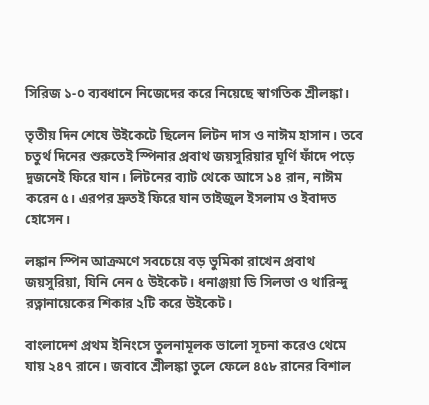সিরিজ ১-০ ব্যবধানে নিজেদের করে নিয়েছে স্বাগতিক শ্রীলঙ্কা।

তৃতীয় দিন শেষে উইকেটে ছিলেন লিটন দাস ও নাঈম হাসান। তবে চতুর্থ দিনের শুরুতেই স্পিনার প্রবাথ জয়সুরিয়ার ঘূর্ণি ফাঁদে পড়ে দুজনেই ফিরে যান। লিটনের ব্যাট থেকে আসে ১৪ রান, নাঈম করেন ৫। এরপর দ্রুতই ফিরে যান তাইজুল ইসলাম ও ইবাদত হোসেন।

লঙ্কান স্পিন আক্রমণে সবচেয়ে বড় ভুমিকা রাখেন প্রবাথ জয়সুরিয়া, যিনি নেন ৫ উইকেট। ধনাঞ্জয়া ডি সিলভা ও থারিন্দু রত্নানায়েকের শিকার ২টি করে উইকেট।

বাংলাদেশ প্রথম ইনিংসে তুলনামূলক ভালো সূচনা করেও থেমে যায় ২৪৭ রানে। জবাবে শ্রীলঙ্কা তুলে ফেলে ৪৫৮ রানের বিশাল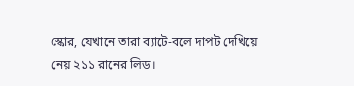স্কোর, যেখানে তারা ব্যাটে-বলে দাপট দেখিয়ে নেয় ২১১ রানের লিড।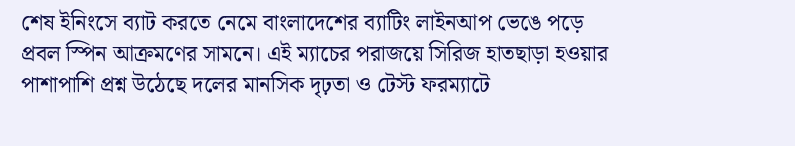শেষ ইনিংসে ব্যাট করতে নেমে বাংলাদেশের ব্যাটিং লাইনআপ ভেঙে পড়ে প্রবল স্পিন আক্রমণের সামনে। এই ম্যাচের পরাজয়ে সিরিজ হাতছাড়া হওয়ার পাশাপাশি প্রশ্ন উঠেছে দলের মানসিক দৃঢ়তা ও টেস্ট ফরম্যাটে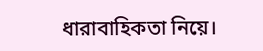ধারাবাহিকতা নিয়ে।